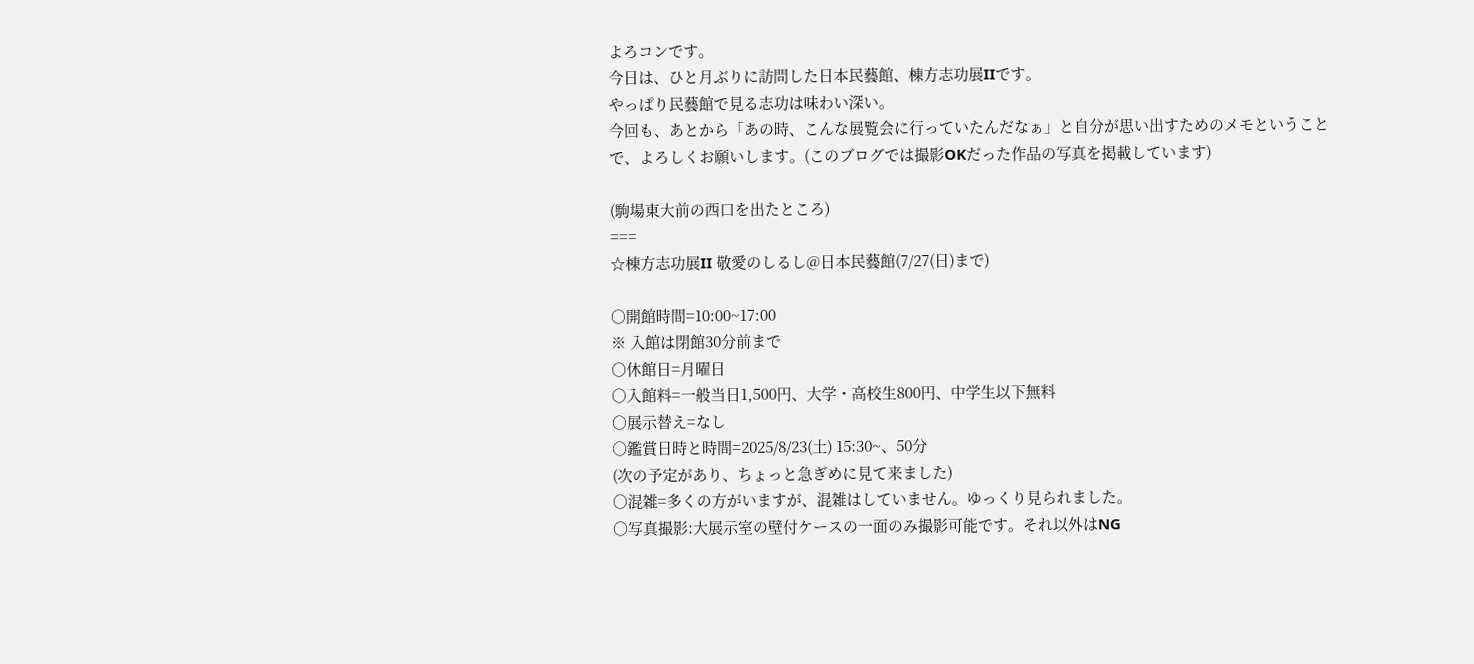よろコンです。
今日は、ひと月ぶりに訪問した日本民藝館、棟方志功展IIです。
やっぱり民藝館で見る志功は味わい深い。
今回も、あとから「あの時、こんな展覧会に行っていたんだなぁ」と自分が思い出すためのメモということで、よろしくお願いします。(このブログでは撮影OKだった作品の写真を掲載しています)

(駒場東大前の西口を出たところ)
===
☆棟方志功展II 敬愛のしるし@日本民藝館(7/27(日)まで)

○開館時間=10:00~17:00
※ 入館は閉館30分前まで
○休館日=月曜日
○入館料=一般当日1,500円、大学・高校生800円、中学生以下無料
○展示替え=なし
○鑑賞日時と時間=2025/8/23(土) 15:30~、50分
(次の予定があり、ちょっと急ぎめに見て来ました)
○混雑=多くの方がいますが、混雑はしていません。ゆっくり見られました。
○写真撮影:大展示室の壁付ケースの一面のみ撮影可能です。それ以外はNG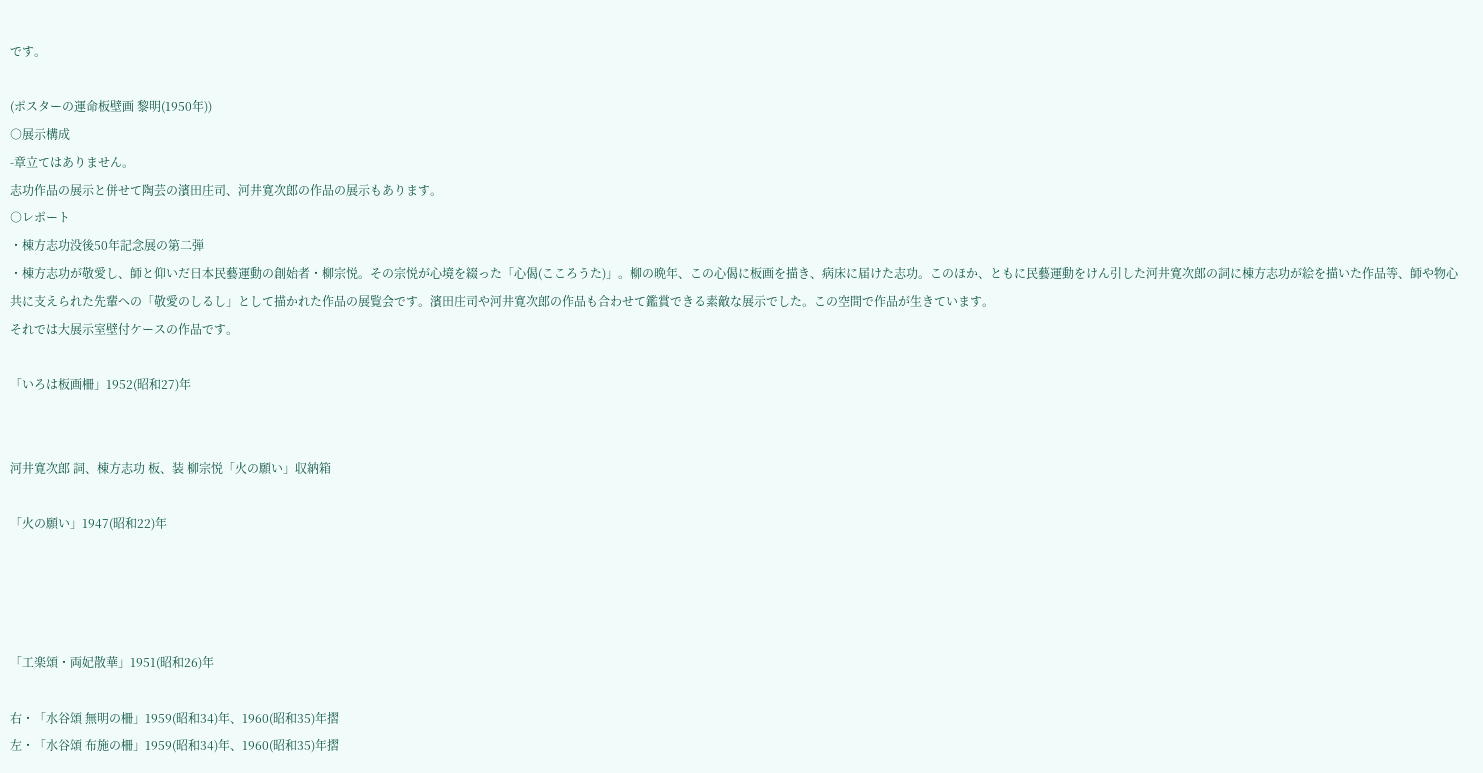です。

(ポスターの運命板壁画 黎明(1950年))
○展示構成
-章立てはありません。
志功作品の展示と併せて陶芸の濱田庄司、河井寛次郎の作品の展示もあります。
○レポート
・棟方志功没後50年記念展の第二弾
・棟方志功が敬愛し、師と仰いだ日本民藝運動の創始者・柳宗悦。その宗悦が心境を綴った「心偈(こころうた)」。柳の晩年、この心偈に板画を描き、病床に届けた志功。このほか、ともに民藝運動をけん引した河井寛次郎の詞に棟方志功が絵を描いた作品等、師や物心共に支えられた先輩への「敬愛のしるし」として描かれた作品の展覧会です。濱田庄司や河井寛次郎の作品も合わせて鑑賞できる素敵な展示でした。この空間で作品が生きています。
それでは大展示室壁付ケースの作品です。

「いろは板画柵」1952(昭和27)年


河井寛次郎 詞、棟方志功 板、装 柳宗悦「火の願い」収納箱

「火の願い」1947(昭和22)年




「工楽頌・両妃散華」1951(昭和26)年

右・「水谷頌 無明の柵」1959(昭和34)年、1960(昭和35)年摺
左・「水谷頌 布施の柵」1959(昭和34)年、1960(昭和35)年摺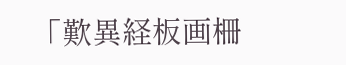「歎異経板画柵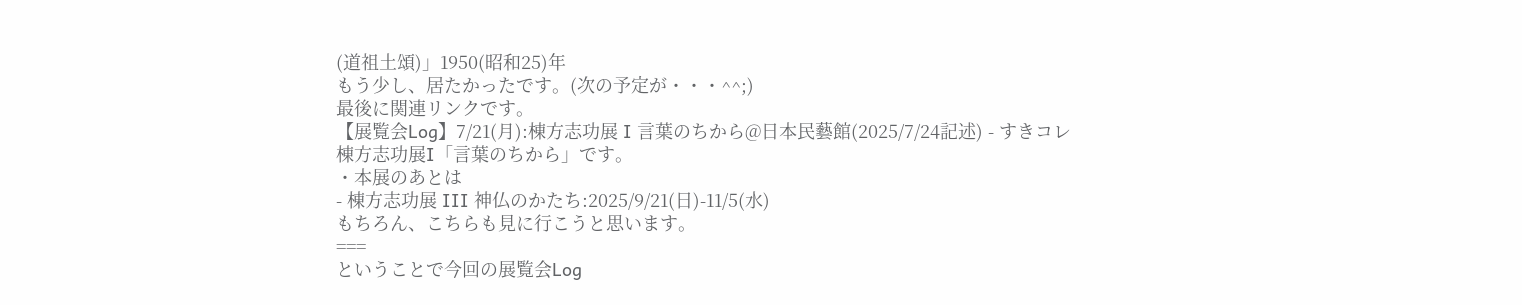(道祖土頌)」1950(昭和25)年
もう少し、居たかったです。(次の予定が・・・^^;)
最後に関連リンクです。
【展覧会Log】7/21(月):棟方志功展 I 言葉のちから@日本民藝館(2025/7/24記述) - すきコレ
棟方志功展I「言葉のちから」です。
・本展のあとは
- 棟方志功展 III 神仏のかたち:2025/9/21(日)-11/5(水)
もちろん、こちらも見に行こうと思います。
===
ということで今回の展覧会Log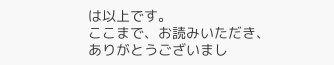は以上です。
ここまで、お読みいただき、ありがとうございまし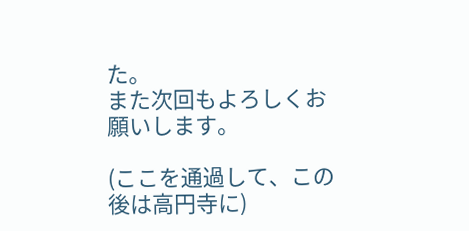た。
また次回もよろしくお願いします。

(ここを通過して、この後は高円寺に)